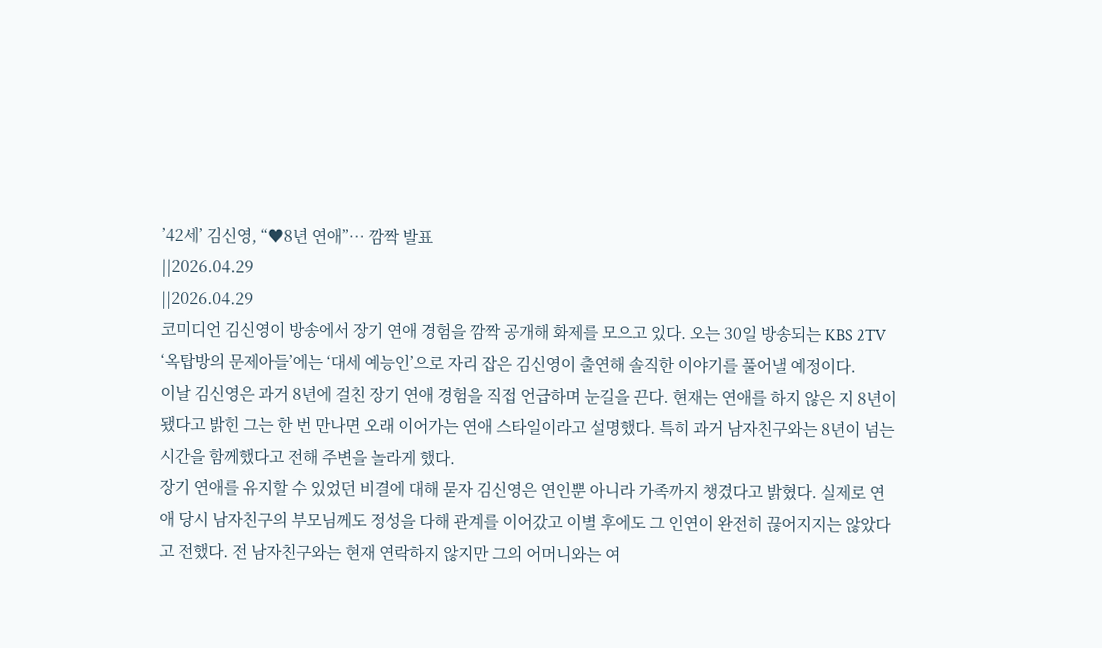’42세’ 김신영, “♥8년 연애”… 깜짝 발표
||2026.04.29
||2026.04.29
코미디언 김신영이 방송에서 장기 연애 경험을 깜짝 공개해 화제를 모으고 있다. 오는 30일 방송되는 KBS 2TV ‘옥탑방의 문제아들’에는 ‘대세 예능인’으로 자리 잡은 김신영이 출연해 솔직한 이야기를 풀어낼 예정이다.
이날 김신영은 과거 8년에 걸친 장기 연애 경험을 직접 언급하며 눈길을 끈다. 현재는 연애를 하지 않은 지 8년이 됐다고 밝힌 그는 한 번 만나면 오래 이어가는 연애 스타일이라고 설명했다. 특히 과거 남자친구와는 8년이 넘는 시간을 함께했다고 전해 주변을 놀라게 했다.
장기 연애를 유지할 수 있었던 비결에 대해 묻자 김신영은 연인뿐 아니라 가족까지 챙겼다고 밝혔다. 실제로 연애 당시 남자친구의 부모님께도 정성을 다해 관계를 이어갔고 이별 후에도 그 인연이 완전히 끊어지지는 않았다고 전했다. 전 남자친구와는 현재 연락하지 않지만 그의 어머니와는 여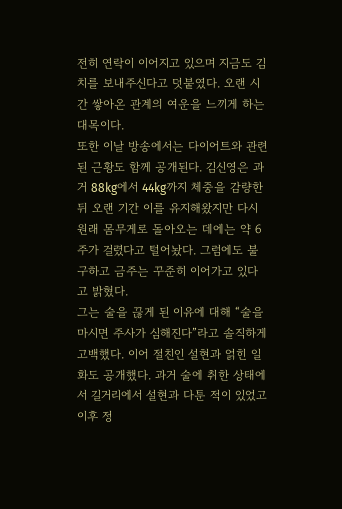전히 연락이 이어지고 있으며 지금도 김치를 보내주신다고 덧붙였다. 오랜 시간 쌓아온 관계의 여운을 느끼게 하는 대목이다.
또한 이날 방송에서는 다이어트와 관련된 근황도 함께 공개된다. 김신영은 과거 88kg에서 44kg까지 체중을 감량한 뒤 오랜 기간 이를 유지해왔지만 다시 원래 몸무게로 돌아오는 데에는 약 6주가 걸렸다고 털어놨다. 그럼에도 불구하고 금주는 꾸준히 이어가고 있다고 밝혔다.
그는 술을 끊게 된 이유에 대해 “술을 마시면 주사가 심해진다”라고 솔직하게 고백했다. 이어 절친인 설현과 얽힌 일화도 공개했다. 과거 술에 취한 상태에서 길거리에서 설현과 다툰 적이 있었고 이후 정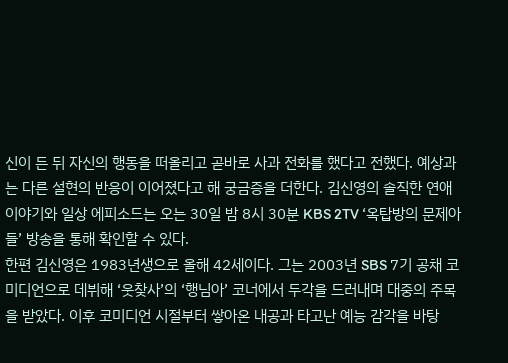신이 든 뒤 자신의 행동을 떠올리고 곧바로 사과 전화를 했다고 전했다. 예상과는 다른 설현의 반응이 이어졌다고 해 궁금증을 더한다. 김신영의 솔직한 연애 이야기와 일상 에피소드는 오는 30일 밤 8시 30분 KBS 2TV ‘옥탑방의 문제아들’ 방송을 통해 확인할 수 있다.
한편 김신영은 1983년생으로 올해 42세이다. 그는 2003년 SBS 7기 공채 코미디언으로 데뷔해 ‘웃찾사’의 ‘행님아’ 코너에서 두각을 드러내며 대중의 주목을 받았다. 이후 코미디언 시절부터 쌓아온 내공과 타고난 예능 감각을 바탕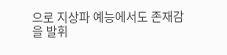으로 지상파 예능에서도 존재감을 발휘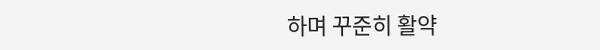하며 꾸준히 활약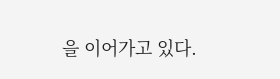을 이어가고 있다.